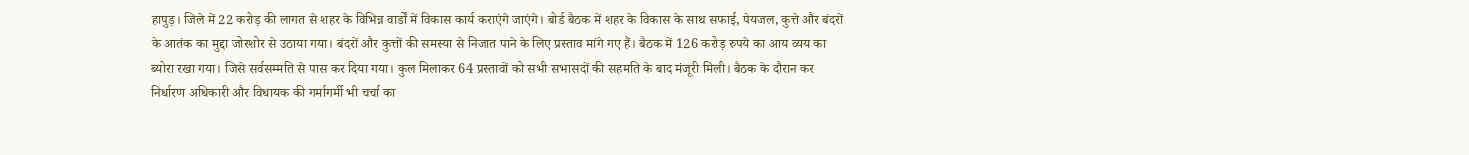हापुड़। जिले में 22 करोड़ की लागत से शहर के विभिन्न वार्डों में विकास कार्य कराएंगे जाएंगे। बोर्ड बैठक में शहर के विकास के साथ सफाई, पेयजल, कुत्ते और बंदरों के आतंक का मुद्दा जोरशोर से उठाया गया। बंदरों और कुत्तों की समस्या से निजात पाने के लिए प्रस्ताव मांगे गए हैं। बैठक में 126 करोड़ रुपये का आय व्यय का ब्योरा रखा गया। जिसे सर्वसम्मति से पास कर दिया गया। कुल मिलाकर 64 प्रस्तावों को सभी सभासदों की सहमति के बाद मंजूरी मिली। बैठक के दौरान कर निर्धारण अधिकारी और विधायक की गर्मागर्मी भी चर्चा का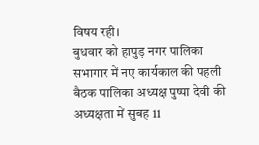विषय रही।
बुधवार को हापुड़ नगर पालिका सभागार में नए कार्यकाल की पहली बैठक पालिका अध्यक्ष पुष्पा देवी की अध्यक्षता में सुबह 11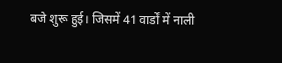बजे शुरू हुई। जिसमें 41 वार्डों में नाली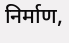निर्माण,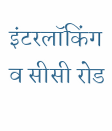इंटरलॉकिंग व सीसी रोड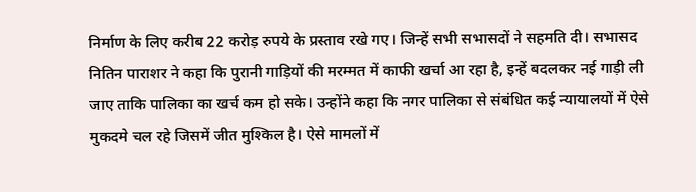निर्माण के लिए करीब 22 करोड़ रुपये के प्रस्ताव रखे गए। जिन्हें सभी सभासदों ने सहमति दी। सभासद नितिन पाराशर ने कहा कि पुरानी गाड़ियों की मरम्मत में काफी खर्चा आ रहा है, इन्हें बदलकर नई गाड़ी ली जाए ताकि पालिका का खर्च कम हो सके। उन्होंने कहा कि नगर पालिका से संबंधित कई न्यायालयों में ऐसे मुकदमे चल रहे जिसमें जीत मुश्किल है। ऐसे मामलों में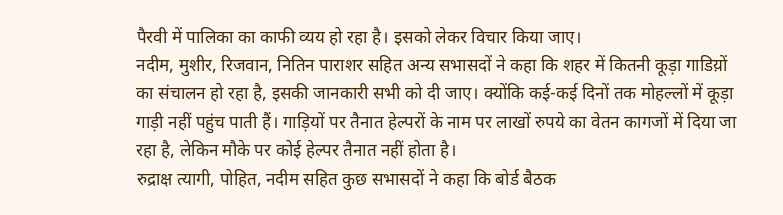पैरवी में पालिका का काफी व्यय हो रहा है। इसको लेकर विचार किया जाए।
नदीम, मुशीर, रिजवान, नितिन पाराशर सहित अन्य सभासदों ने कहा कि शहर में कितनी कूड़ा गाडिय़ों का संचालन हो रहा है, इसकी जानकारी सभी को दी जाए। क्योंकि कई-कई दिनों तक मोहल्लों में कूड़ा गाड़ी नहीं पहुंच पाती हैं। गाड़ियों पर तैनात हेल्परों के नाम पर लाखों रुपये का वेतन कागजों में दिया जा रहा है, लेकिन मौके पर कोई हेल्पर तैनात नहीं होता है।
रुद्राक्ष त्यागी, पोहित, नदीम सहित कुछ सभासदों ने कहा कि बोर्ड बैठक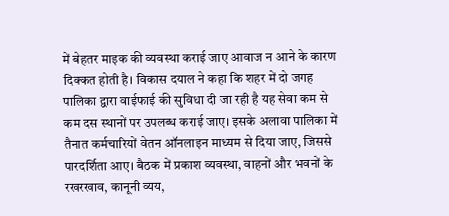में बेहतर माइक की व्यवस्था कराई जाए आवाज न आने के कारण दिक्कत होती है। विकास दयाल ने कहा कि शहर में दो जगह पालिका द्वारा वाईफाई की सुविधा दी जा रही है यह सेवा कम से कम दस स्थानों पर उपलब्ध कराई जाए। इसके अलावा पालिका में तैनात कर्मचारियों वेतन ऑनलाइन माध्यम से दिया जाए, जिससे पारदर्शिता आए। बैठक में प्रकाश व्यवस्था, वाहनों और भवनों के रखरखाव, कानूनी व्यय,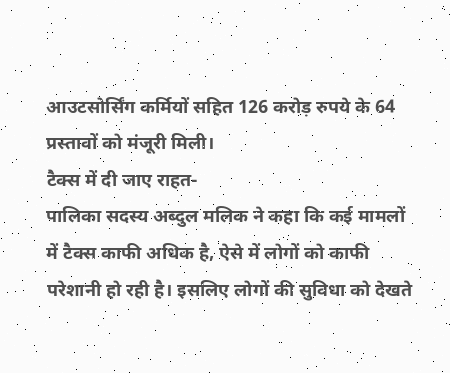आउटसोर्सिंग कर्मियों सहित 126 करोड़ रुपये के 64 प्रस्तावों को मंजूरी मिली।
टैक्स में दी जाए राहत-
पालिका सदस्य अब्दुल मलिक ने कहा कि कई मामलों में टैक्स काफी अधिक है, ऐसे में लोगों को काफी परेशानी हो रही है। इसलिए लोगों की सुविधा को देखते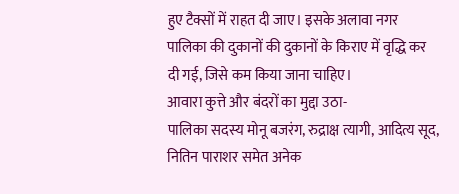हुए टैक्सों में राहत दी जाए। इसके अलावा नगर पालिका की दुकानों की दुकानों के किराए में वृद्धि कर दी गई, जिसे कम किया जाना चाहिए।
आवारा कुत्ते और बंदरों का मुद्दा उठा-
पालिका सदस्य मोनू बजरंग, रुद्राक्ष त्यागी, आदित्य सूद, नितिन पाराशर समेत अनेक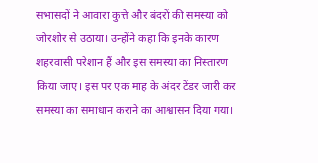सभासदों ने आवारा कुत्ते और बंदरों की समस्या को जोरशोर से उठाया। उन्होंने कहा कि इनके कारण शहरवासी परेशान हैं और इस समस्या का निस्तारण किया जाए। इस पर एक माह के अंदर टेंडर जारी कर समस्या का समाधान कराने का आश्वासन दिया गया।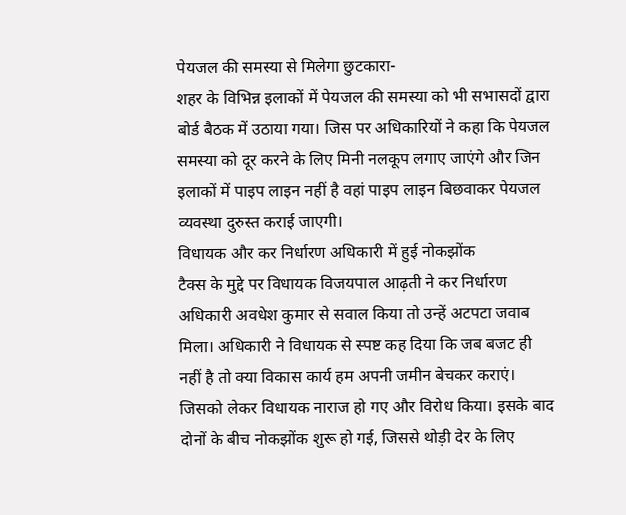पेयजल की समस्या से मिलेगा छुटकारा-
शहर के विभिन्न इलाकों में पेयजल की समस्या को भी सभासदों द्वारा बोर्ड बैठक में उठाया गया। जिस पर अधिकारियों ने कहा कि पेयजल समस्या को दूर करने के लिए मिनी नलकूप लगाए जाएंगे और जिन इलाकों में पाइप लाइन नहीं है वहां पाइप लाइन बिछवाकर पेयजल व्यवस्था दुरुस्त कराई जाएगी।
विधायक और कर निर्धारण अधिकारी में हुई नोकझोंक
टैक्स के मुद्दे पर विधायक विजयपाल आढ़ती ने कर निर्धारण अधिकारी अवधेश कुमार से सवाल किया तो उन्हें अटपटा जवाब मिला। अधिकारी ने विधायक से स्पष्ट कह दिया कि जब बजट ही नहीं है तो क्या विकास कार्य हम अपनी जमीन बेचकर कराएं। जिसको लेकर विधायक नाराज हो गए और विरोध किया। इसके बाद दोनों के बीच नोकझोंक शुरू हो गई, जिससे थोड़ी देर के लिए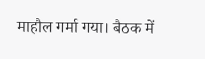माहौल गर्मा गया। बैठक में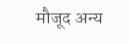मौजूद अन्य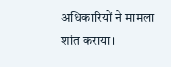अधिकारियों ने मामला शांत कराया।